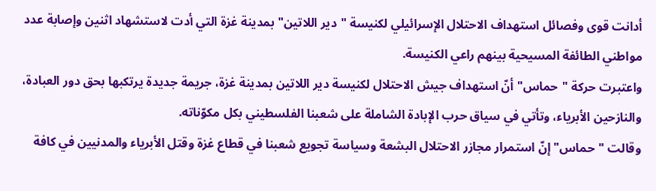أدانت قوى وفصائل استهداف الاحتلال الإسرائيلي لكنيسة "دير اللاتين" بمدينة غزة التي أدت لاستشهاد اثنين وإصابة عدد مواطني الطائفة المسيحية بينهم راعي الكنيسة.
واعتبرت حركة "حماس" أنّ استهداف جيش الاحتلال لكنيسة دير اللاتين بمدينة غزة، جريمة جديدة يرتكبها بحق دور العبادة، والنازحين الأبرياء، وتأتي في سياق حرب الإبادة الشاملة على شعبنا الفلسطيني بكل مكوّناته.
وقالت "حماس" إنّ استمرار مجازر الاحتلال البشعة وسياسة تجويع شعبنا في قطاع غزة وقتل الأبرياء والمدنيين في كافة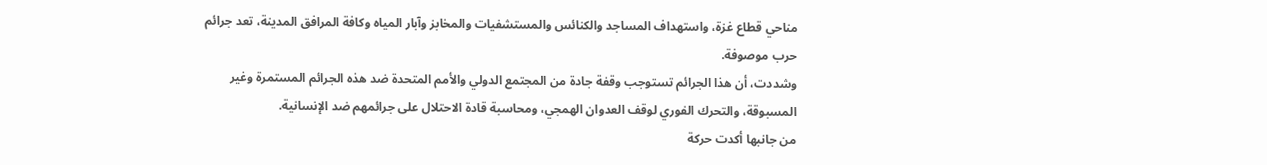مناحي قطاع غزة، واستهداف المساجد والكنائس والمستشفيات والمخابز وآبار المياه وكافة المرافق المدينة، تعد جرائم حرب موصوفة.
وشددت، أن هذا الجرائم تستوجب وقفة جادة من المجتمع الدولي والأمم المتحدة ضد هذه الجرائم المستمرة وغير المسبوقة، والتحرك الفوري لوقف العدوان الهمجي، ومحاسبة قادة الاحتلال على جرائمهم ضد الإنسانية.
من جانبها أكدت حركة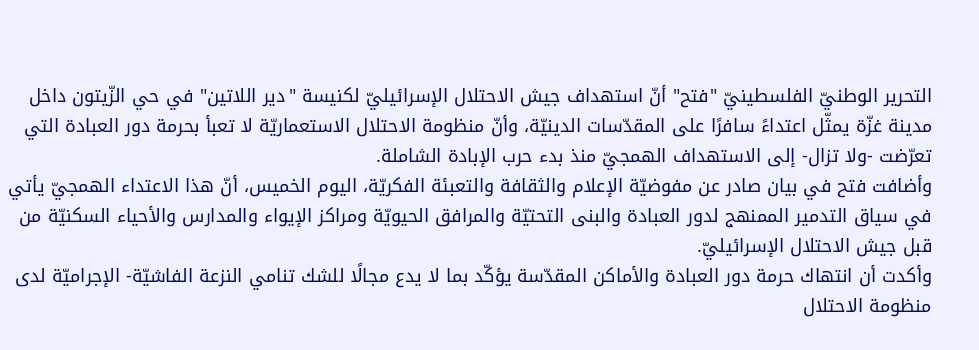التحرير الوطنيّ الفلسطينيّ "فتح" أنّ استهداف جيش الاحتلال الإسرائيليّ لكنيسة "دير اللاتين" في حي الزّيتون داخل مدينة غزّة يمثّل اعتداءً سافرًا على المقدّسات الدينيّة، وأنّ منظومة الاحتلال الاستعماريّة لا تعبأ بحرمة دور العبادة التي تعرّضت -ولا تزال- إلى الاستهداف الهمجيّ منذ بدء حرب الإبادة الشاملة.
وأضافت فتح في بيان صادر عن مفوضيّة الإعلام والثقافة والتعبئة الفكريّة، اليوم الخميس، أنّ هذا الاعتداء الهمجيّ يأتي في سياق التدمير الممنهج لدور العبادة والبنى التحتيّة والمرافق الحيويّة ومراكز الإيواء والمدارس والأحياء السكنيّة من قبل جيش الاحتلال الإسرائيليّ.
وأكدت أن انتهاك حرمة دور العبادة والأماكن المقدّسة يؤكّد بما لا يدع مجالًا للشك تنامي النزعة الفاشيّة- الإجراميّة لدى منظومة الاحتلال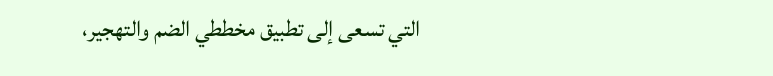التي تسعى إلى تطبيق مخططي الضم والتهجير،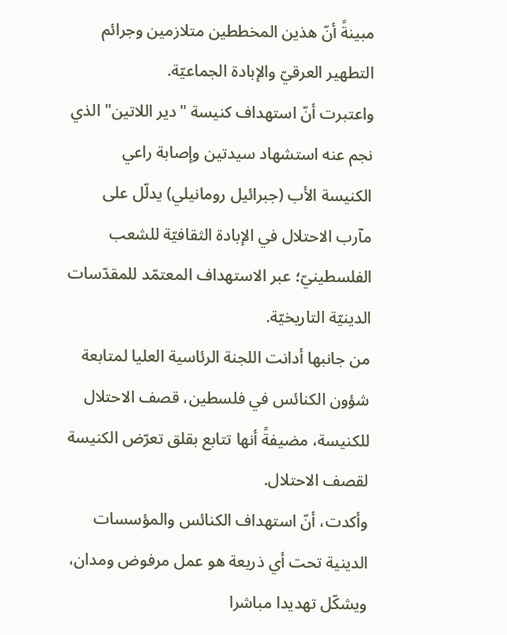مبينةً أنّ هذين المخططين متلازمين وجرائم التطهير العرقيّ والإبادة الجماعيّة.
واعتبرت أنّ استهداف كنيسة "دير اللاتين" الذي نجم عنه استشهاد سيدتين وإصابة راعي الكنيسة الأب (جبرائيل رومانيلي) يدلّل على مآرب الاحتلال في الإبادة الثقافيّة للشعب الفلسطينيّ؛ عبر الاستهداف المعتمّد للمقدّسات الدينيّة التاريخيّة.
من جانبها أدانت اللجنة الرئاسية العليا لمتابعة شؤون الكنائس في فلسطين، قصف الاحتلال للكنيسة، مضيفةً أنها تتابع بقلق تعرّض الكنيسة لقصف الاحتلال.
وأكدت، أنّ استهداف الكنائس والمؤسسات الدينية تحت أي ذريعة هو عمل مرفوض ومدان، ويشكّل تهديدا مباشرا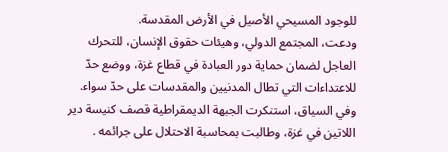للوجود المسيحي الأصيل في الأرض المقدسة.
ودعت، المجتمع الدولي، وهيئات حقوق الإنسان، للتحرك العاجل لضمان حماية دور العبادة في قطاع غزة، ووضع حدّ للاعتداءات التي تطال المدنيين والمقدسات على حدّ سواء.
وفي السياق، استنكرت الجبهة الديمقراطية قصف كنيسة دير اللاتين في غزة، وطالبت بمحاسبة الاحتلال على جرائمه .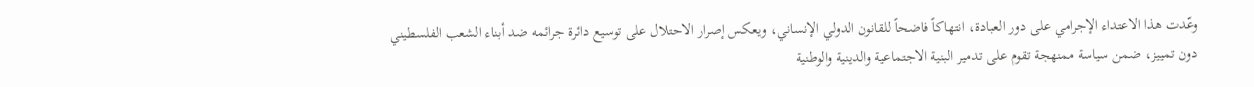وعّدت هذا الاعتداء الإجرامي على دور العبادة، انتهاكاً فاضحاً للقانون الدولي الإنساني، ويعكس إصرار الاحتلال على توسيع دائرة جرائمه ضد أبناء الشعب الفلسطيني دون تمييز، ضمن سياسة ممنهجة تقوم على تدمير البنية الاجتماعية والدينية والوطنية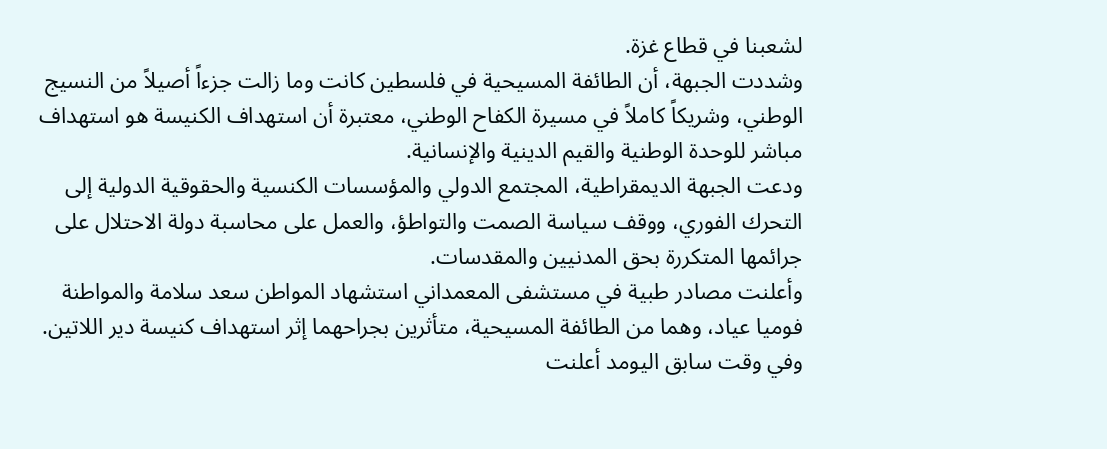لشعبنا في قطاع غزة.
وشددت الجبهة، أن الطائفة المسيحية في فلسطين كانت وما زالت جزءاً أصيلاً من النسيج الوطني، وشريكاً كاملاً في مسيرة الكفاح الوطني، معتبرة أن استهداف الكنيسة هو استهداف مباشر للوحدة الوطنية والقيم الدينية والإنسانية.
ودعت الجبهة الديمقراطية، المجتمع الدولي والمؤسسات الكنسية والحقوقية الدولية إلى التحرك الفوري، ووقف سياسة الصمت والتواطؤ، والعمل على محاسبة دولة الاحتلال على جرائمها المتكررة بحق المدنيين والمقدسات.
وأعلنت مصادر طبية في مستشفى المعمداني استشهاد المواطن سعد سلامة والمواطنة فوميا عياد، وهما من الطائفة المسيحية، متأثرين بجراحهما إثر استهداف كنيسة دير اللاتين.
وفي وقت سابق اليومد أعلنت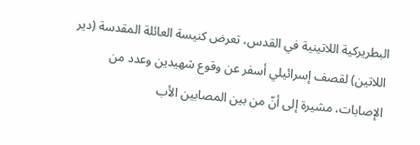البطريركية اللاتينية في القدس، تعرض كنيسة العائلة المقدسة (دير اللاتين) لقصف إسرائيلي أسفر عن وقوع شهيدين وعدد من الإصابات، مشيرة إلى أنّ من بين المصابين الأب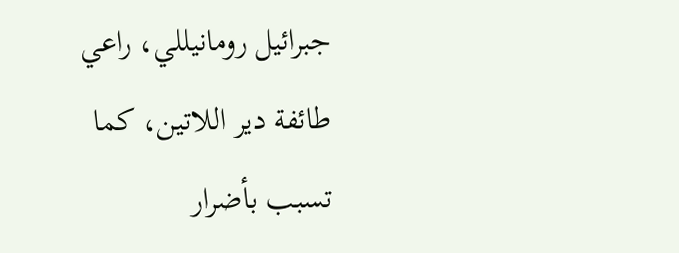جبرائيل رومانيللي، راعي طائفة دير اللاتين، كما تسبب بأضرار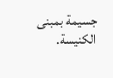جسيمة بمبنى الكنيسة.